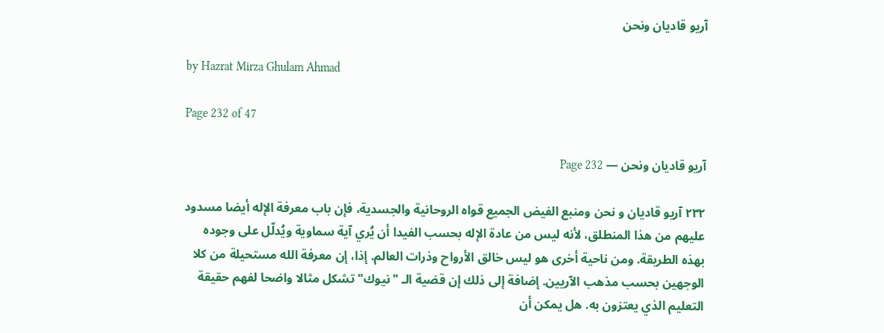آريو قاديان ونحن

by Hazrat Mirza Ghulam Ahmad

Page 232 of 47

آريو قاديان ونحن — Page 232

۲۳۲ آریو قادیان و نحن ومنبع الفيض الجميع قواه الروحانية والجسدية، فإن باب معرفة الإله أيضا مسدود عليهم من هذا المنطلق، لأنه ليس من عادة الإله بحسب الفيدا أن يُري آية سماوية ويُدلّل على وجوده بهذه الطريقة. ومن ناحية أخرى هو ليس خالق الأرواح وذرات العالم. إذا، إن معرفة الله مستحيلة من كلا الوجهين بحسب مذهب الآريين. إضافة إلى ذلك إن قضية الـ "نيوك" تشكل مثالا واضحا لفهم حقيقة التعليم الذي يعتزون به. هل يمكن أن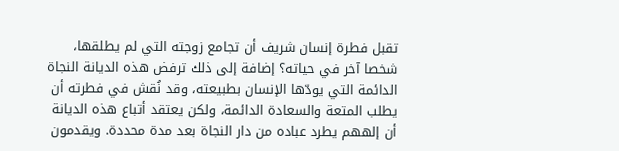تقبل فطرة إنسان شريف أن تجامع زوجته التي لم يطلقها، شخصا آخر في حياته؟ إضافة إلى ذلك ترفض هذه الديانة النجاة الدائمة التي يودّها الإنسان بطبيعته، وقد نُقش في فطرته أن يطلب المتعة والسعادة الدائمة، ولكن يعتقد أتباع هذه الديانة أن إلههم يطرد عباده من دار النجاة بعد مدة محددة. ويقدمون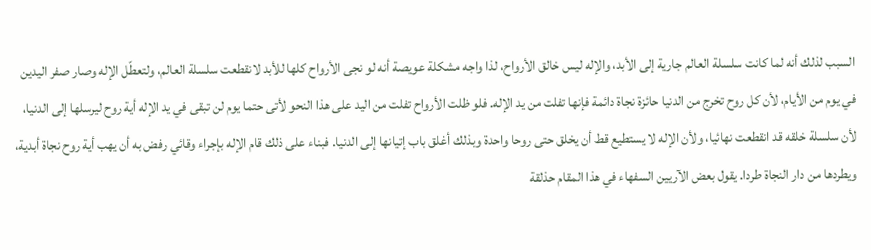السبب لذلك أنه لما كانت سلسلة العالم جارية إلى الأبد، والإله ليس خالق الأرواح، لذا واجه مشكلة عويصة أنه لو نجى الأرواح كلها للأبد لانقطعت سلسلة العالم، ولتعطّل الإله وصار صفر اليدين في يوم من الأيام، لأن كل روح تخرج من الدنيا حائزة نجاة دائمة فإنها تفلت من يد الإله. فلو ظلت الأرواح تفلت من اليد على هذا النحو لأتى حتما يوم لن تبقى في يد الإله أية روح ليرسلها إلى الدنيا، لأن سلسلة خلقه قد انقطعت نهائيا، ولأن الإله لا يستطيع قط أن يخلق حتى روحا واحدة وبذلك أغلق باب إتيانها إلى الدنيا. فبناء على ذلك قام الإله بإجراء وقائي رفض به أن يهب أية روح نجاة أبدية، ويطردها من دار النجاة طردا. يقول بعض الآريين السفهاء في هذا المقام حذلقة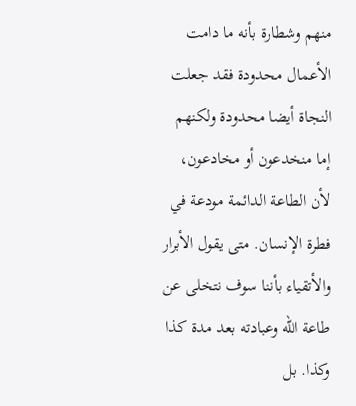منهم وشطارة بأنه ما دامت الأعمال محدودة فقد جعلت النجاة أيضا محدودة ولكنهم إما منخدعون أو مخادعون، لأن الطاعة الدائمة مودعة في فطرة الإنسان. متى يقول الأبرار والأتقياء بأننا سوف نتخلى عن طاعة الله وعبادته بعد مدة كذا وكذا. بل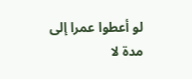لو أعطوا عمرا إلى مدة لا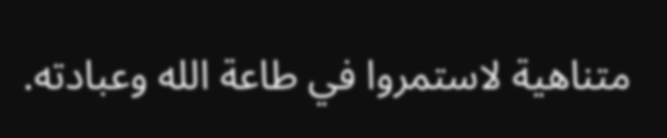متناهية لاستمروا في طاعة الله وعبادته.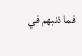فما ذنبهم في